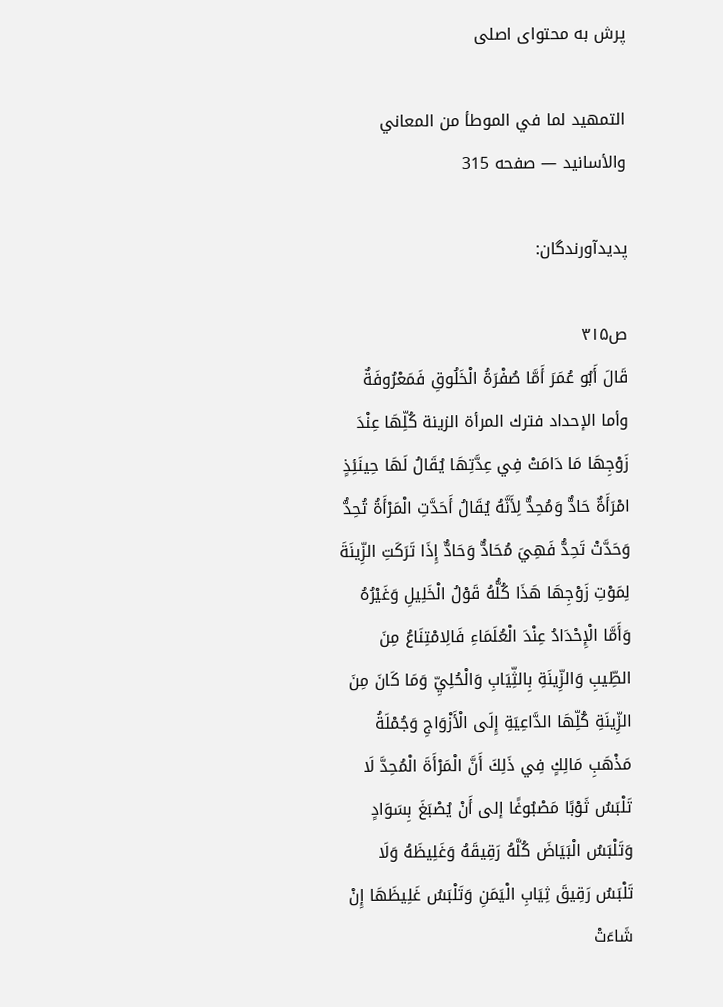پرش به محتوای اصلی

التمهيد لما في الموطأ من المعاني والأسانيد — صفحه 315

پدیدآورندگان:

ص۳۱۵
قَالَ أَبُو عُمَرَ أَمَّا صُفْرَةُ الْخَلُوقِ فَمَعْرُوفَةٌ وأما الإحداد فترك المرأة الزينة كُلِّهَا عِنْدَ زَوْجِهَا مَا دَامَتْ فِي عِدَّتِهَا يُقَالُ لَهَا حِينَئِذٍ امْرَأَةٌ حَادٌّ وَمُحِدٌّ لِأَنَّهُ يُقَالُ أَحَدَّتِ الْمَرْأَةُ تُحِدُّ وَحَدَّتْ تَحِدُّ فَهِيَ مُحَادٌّ وَحَادٌّ إِذَا تَرَكَتِ الزِّينَةَ لِمَوْتِ زَوْجِهَا هَذَا كُلُّهُ قَوْلُ الْخَلِيلِ وَغَيْرُهُ وَأَمَّا الْإِحْدَادُ عِنْدَ الْعُلَمَاءِ فَالِامْتِنَاعُ مِنَ الطِّيبِ وَالزِّينَةِ بِالثِّيَابِ وَالْحُلِيِّ وَمَا كَانَ مِنَ الزِّينَةِ كُلِّهَا الدَّاعِيَةِ إِلَى الْأَزْوَاجِ وَجُمْلَةُ مَذْهَبِ مَالِكٍ فِي ذَلِكَ أَنَّ الْمَرْأَةَ الْمُحِدَّ لَا تَلْبَسُ ثَوْبًا مَصْبُوغًا إلى أَنْ يُصْبَغَ بِسَوَادٍ وَتَلْبَسُ الْبَيَاضَ كُلَّهُ رَقِيقَهُ وَغَلِيظَهُ وَلَا تَلْبَسُ رَقِيقَ ثِيَابِ الْيَمَنِ وَتَلْبَسُ غَلِيظَهَا إِنْ شَاءَتْ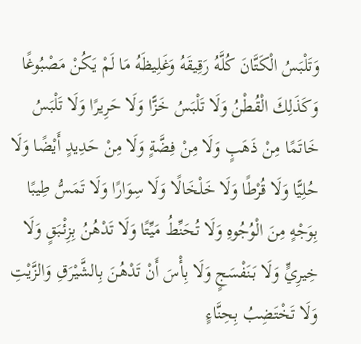وَتَلْبَسُ الْكَتَّانَ كُلَّهُ رَقِيقَهُ وَغَلِيظَهُ مَا لَمْ يَكُنْ مَصْبُوغًا وَكَذَلِكَ الْقُطْنُ وَلَا تَلْبَسُ خَزًّا وَلَا حَرِيرًا وَلَا تَلْبَسُ خَاتَمًا مِنْ ذَهَبٍ وَلَا مِنْ فِضَّةٍ وَلَا مِنْ حَدِيدٍ أَيْضًا وَلَا حُلِيًّا وَلَا قُرْطًا وَلَا خَلْخَالًا وَلَا سِوَارًا وَلَا تَمَسُّ طِيبًا بِوَجْهٍ مِنَ الْوُجُوهِ وَلَا تُحَنِّطُ مَيِّتًا وَلَا تَدْهُنُ بِزِئْبَقٍ وَلَا خِيرِيٍّ وَلَا بَنَفْسَجٍ وَلَا بِأْسَ أَنْ تَدْهُنَ بِالشَّيْرَقِ وَالزَّيْتِ وَلَا تَخْتَضِبُ بِحِنَّاءٍ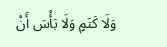وَلَا كَتَمٍ وَلَا بَأْسَ أَنْ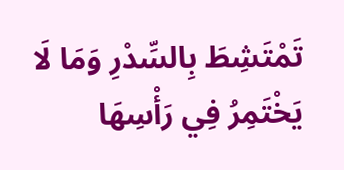تَمْتَشِطَ بِالسِّدْرِ وَمَا لَا يَخْتَمِرُ فِي رَأْسِهَا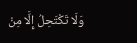وَلَا تَكْتَحِلُ إِلَّا مِنْ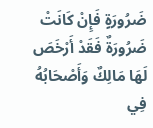ضَرُورَةٍ فَإِنْ كَانَتْ ضَرُورَةٌ فَقَدْ أَرْخَصَ لَهَا مَالِكٌ وَأَصْحَابُهُ فِي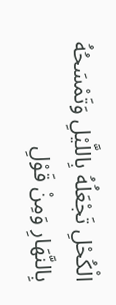الْكُحْلِ تَجْعَلُهُ بِاللَّيْلِ وَتَمْسَحُهُ بِالنَّهَارِ وَمِنْ قَوْلِ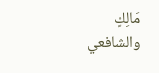مَالِكٍ والشافعي